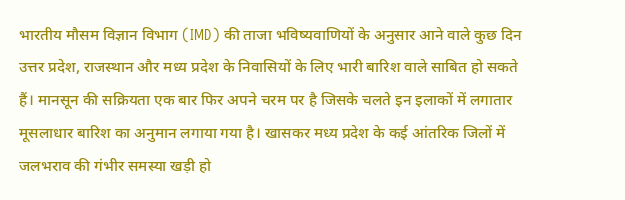भारतीय मौसम विज्ञान विभाग (IMD) की ताजा भविष्यवाणियों के अनुसार आने वाले कुछ दिन उत्तर प्रदेश, राजस्थान और मध्य प्रदेश के निवासियों के लिए भारी बारिश वाले साबित हो सकते हैं। मानसून की सक्रियता एक बार फिर अपने चरम पर है जिसके चलते इन इलाकों में लगातार मूसलाधार बारिश का अनुमान लगाया गया है। खासकर मध्य प्रदेश के कई आंतरिक जिलों में जलभराव की गंभीर समस्या खड़ी हो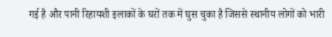गई है और पानी रिहायशी इलाकों के घरों तक में घुस चुका है जिससे स्थानीय लोगों को भारी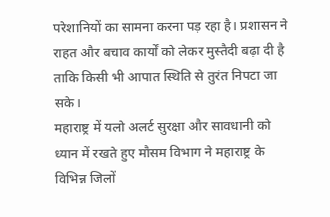परेशानियों का सामना करना पड़ रहा है। प्रशासन ने राहत और बचाव कार्यों को लेकर मुस्तैदी बढ़ा दी है ताकि किसी भी आपात स्थिति से तुरंत निपटा जा सके।
महाराष्ट्र में यलो अलर्ट सुरक्षा और सावधानी को ध्यान में रखते हुए मौसम विभाग ने महाराष्ट्र के विभिन्न जिलों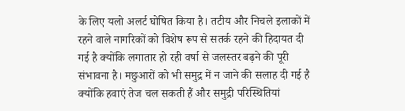के लिए यलो अलर्ट घोषित किया है। तटीय और निचले इलाकों में रहने वाले नागरिकों को विशेष रूप से सतर्क रहने की हिदायत दी गई है क्योंकि लगातार हो रही वर्षा से जलस्तर बढ़ने की पूरी संभावना है। मछुआरों को भी समुद्र में न जाने की सलाह दी गई है क्योंकि हवाएं तेज चल सकती हैं और समुद्री परिस्थितियां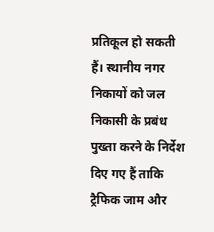प्रतिकूल हो सकती हैं। स्थानीय नगर निकायों को जल निकासी के प्रबंध पुख्ता करने के निर्देश दिए गए हैं ताकि ट्रैफिक जाम और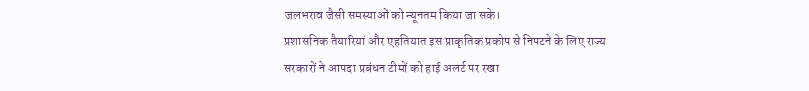जलभराव जैसी समस्याओं को न्यूनतम किया जा सके।
प्रशासनिक तैयारियां और एहतियात इस प्राकृतिक प्रकोप से निपटने के लिए राज्य सरकारों ने आपदा प्रबंधन टीमों को हाई अलर्ट पर रखा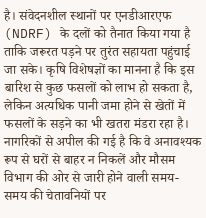है। संवेदनशील स्थानों पर एनडीआरएफ (NDRF) के दलों को तैनात किया गया है ताकि जरूरत पड़ने पर तुरंत सहायता पहुंचाई जा सके। कृषि विशेषज्ञों का मानना है कि इस बारिश से कुछ फसलों को लाभ हो सकता है, लेकिन अत्यधिक पानी जमा होने से खेतों में फसलों के सड़ने का भी खतरा मंडरा रहा है। नागरिकों से अपील की गई है कि वे अनावश्यक रूप से घरों से बाहर न निकलें और मौसम विभाग की ओर से जारी होने वाली समय-समय की चेतावनियों पर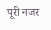पूरी नजर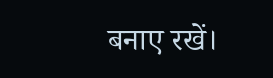बनाए रखें।